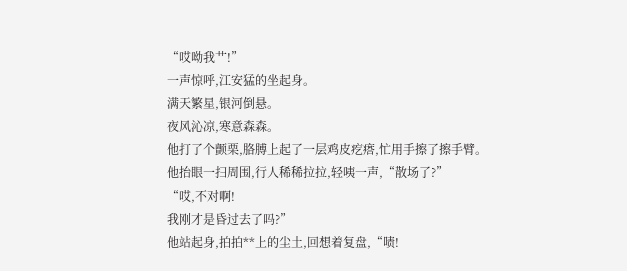“哎呦我艹!”
一声惊呼,江安猛的坐起身。
满天繁星,银河倒悬。
夜风沁凉,寒意森森。
他打了个颤栗,胳膊上起了一层鸡皮疙瘩,忙用手擦了擦手臂。
他抬眼一扫周围,行人稀稀拉拉,轻咦一声,“散场了?”
“哎,不对啊!
我刚才是昏过去了吗?”
他站起身,拍拍**上的尘土,回想着复盘,“啧!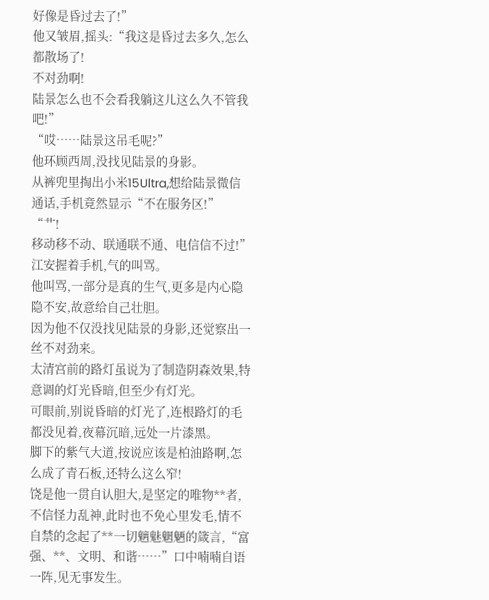好像是昏过去了!”
他又皱眉,摇头:“我这是昏过去多久,怎么都散场了!
不对劲啊!
陆景怎么也不会看我躺这儿这么久不管我吧!”
“哎……陆景这吊毛呢?”
他环顾西周,没找见陆景的身影。
从裤兜里掏出小米15Ultra,想给陆景微信通话,手机竟然显示“不在服务区!”
“艹!
移动移不动、联通联不通、电信信不过!”
江安握着手机,气的叫骂。
他叫骂,一部分是真的生气,更多是内心隐隐不安,故意给自己壮胆。
因为他不仅没找见陆景的身影,还觉察出一丝不对劲来。
太清宫前的路灯虽说为了制造阴森效果,特意调的灯光昏暗,但至少有灯光。
可眼前,别说昏暗的灯光了,连根路灯的毛都没见着,夜幕沉暗,远处一片漆黑。
脚下的紫气大道,按说应该是柏油路啊,怎么成了青石板,还特么这么窄!
饶是他一贯自认胆大,是坚定的唯物**者,不信怪力乱神,此时也不免心里发毛,情不自禁的念起了**一切魑魅魍魉的箴言,“富强、**、文明、和谐……”口中喃喃自语一阵,见无事发生。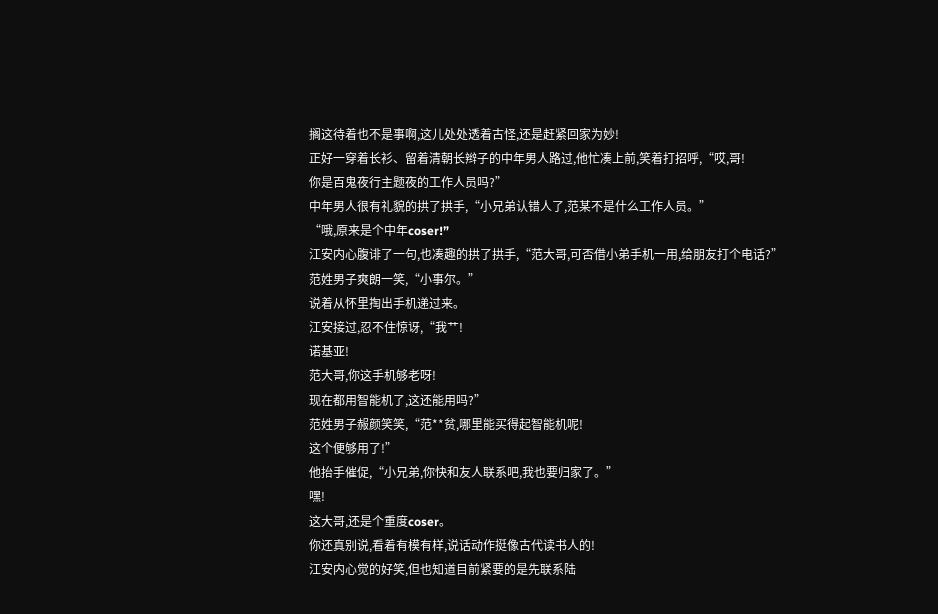搁这待着也不是事啊,这儿处处透着古怪,还是赶紧回家为妙!
正好一穿着长衫、留着清朝长辫子的中年男人路过,他忙凑上前,笑着打招呼,“哎,哥!
你是百鬼夜行主题夜的工作人员吗?”
中年男人很有礼貌的拱了拱手,“小兄弟认错人了,范某不是什么工作人员。”
“哦,原来是个中年coser!”
江安内心腹诽了一句,也凑趣的拱了拱手,“范大哥,可否借小弟手机一用,给朋友打个电话?”
范姓男子爽朗一笑,“小事尔。”
说着从怀里掏出手机递过来。
江安接过,忍不住惊讶,“我艹!
诺基亚!
范大哥,你这手机够老呀!
现在都用智能机了,这还能用吗?”
范姓男子赧颜笑笑,“范**贫,哪里能买得起智能机呢!
这个便够用了!”
他抬手催促,“小兄弟,你快和友人联系吧,我也要归家了。”
嘿!
这大哥,还是个重度coser。
你还真别说,看着有模有样,说话动作挺像古代读书人的!
江安内心觉的好笑,但也知道目前紧要的是先联系陆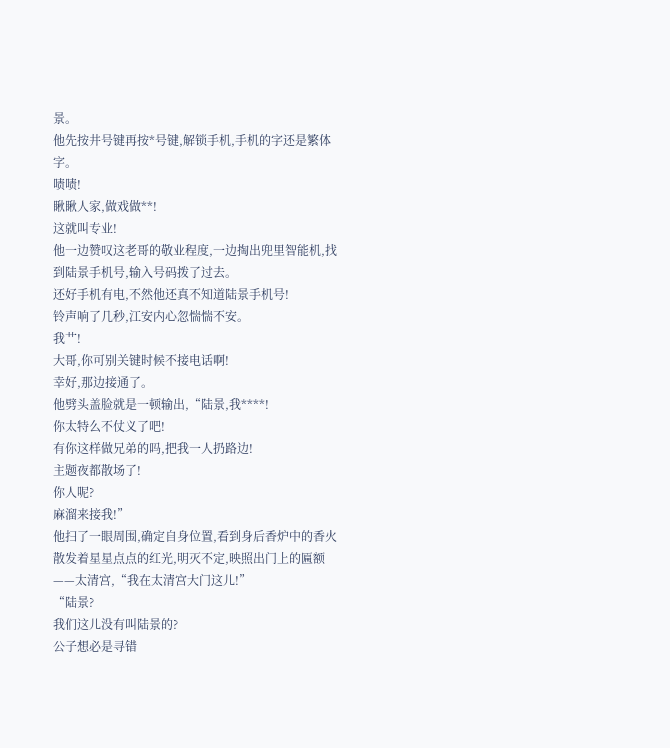景。
他先按井号键再按*号键,解锁手机,手机的字还是繁体字。
啧啧!
瞅瞅人家,做戏做**!
这就叫专业!
他一边赞叹这老哥的敬业程度,一边掏出兜里智能机,找到陆景手机号,输入号码拨了过去。
还好手机有电,不然他还真不知道陆景手机号!
铃声响了几秒,江安内心忽惴惴不安。
我艹!
大哥,你可别关键时候不接电话啊!
幸好,那边接通了。
他劈头盖脸就是一顿输出,“陆景,我****!
你太特么不仗义了吧!
有你这样做兄弟的吗,把我一人扔路边!
主题夜都散场了!
你人呢?
麻溜来接我!”
他扫了一眼周围,确定自身位置,看到身后香炉中的香火散发着星星点点的红光,明灭不定,映照出门上的匾额——太清宫,“我在太清宫大门这儿!”
“陆景?
我们这儿没有叫陆景的?
公子想必是寻错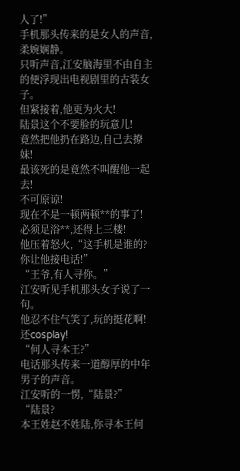人了!”
手机那头传来的是女人的声音,柔婉娴静。
只听声音,江安脑海里不由自主的便浮现出电视剧里的古装女子。
但紧接着,他更为火大!
陆景这个不要脸的玩意儿!
竟然把他扔在路边,自己去撩妹!
最该死的是竟然不叫醒他一起去!
不可原谅!
现在不是一顿两顿**的事了!
必须足浴**,还得上三楼!
他压着怒火,“这手机是谁的?
你让他接电话!”
“王爷,有人寻你。”
江安听见手机那头女子说了一句。
他忍不住气笑了,玩的挺花啊!
还cosplay!
“何人寻本王?”
电话那头传来一道醇厚的中年男子的声音。
江安听的一愣,“陆景?”
“陆景?
本王姓赵不姓陆,你寻本王何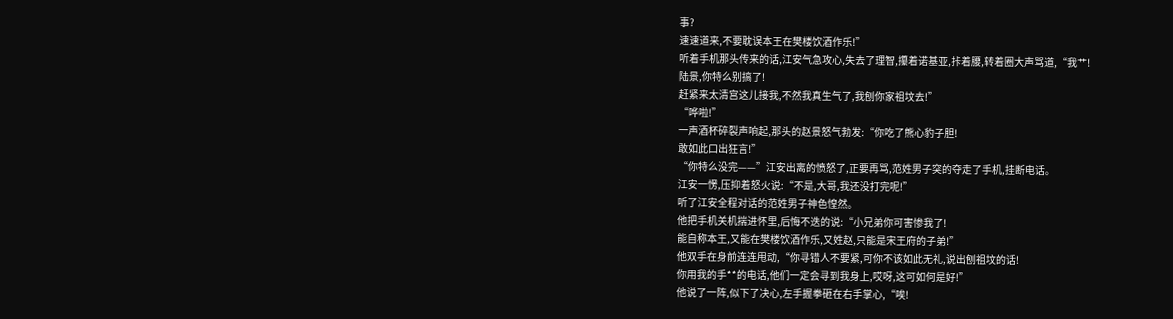事?
速速道来,不要耽误本王在樊楼饮酒作乐!”
听着手机那头传来的话,江安气急攻心,失去了理智,攥着诺基亚,拤着腰,转着圈大声骂道,“我艹!
陆景,你特么别搞了!
赶紧来太清宫这儿接我,不然我真生气了,我刨你家祖坟去!”
“哗啦!”
一声酒杯碎裂声响起,那头的赵景怒气勃发:“你吃了熊心豹子胆!
敢如此口出狂言!”
“你特么没完——”江安出离的愤怒了,正要再骂,范姓男子突的夺走了手机,挂断电话。
江安一愣,压抑着怒火说:“不是,大哥,我还没打完呢!”
听了江安全程对话的范姓男子神色惶然。
他把手机关机揣进怀里,后悔不迭的说:“小兄弟你可害惨我了!
能自称本王,又能在樊楼饮酒作乐,又姓赵,只能是宋王府的子弟!”
他双手在身前连连甩动,“你寻错人不要紧,可你不该如此无礼,说出刨祖坟的话!
你用我的手**的电话,他们一定会寻到我身上,哎呀,这可如何是好!”
他说了一阵,似下了决心,左手握拳砸在右手掌心,“唉!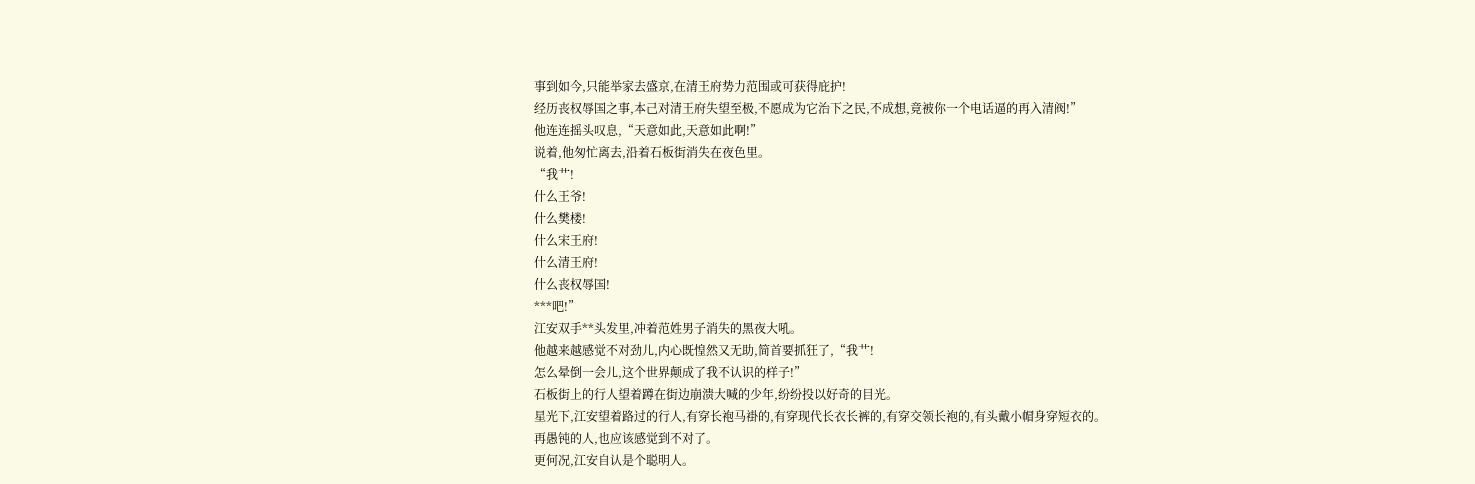事到如今,只能举家去盛京,在清王府势力范围或可获得庇护!
经历丧权辱国之事,本己对清王府失望至极,不愿成为它治下之民,不成想,竟被你一个电话逼的再入清阀!”
他连连摇头叹息,“天意如此,天意如此啊!”
说着,他匆忙离去,沿着石板街消失在夜色里。
“我艹!
什么王爷!
什么樊楼!
什么宋王府!
什么清王府!
什么丧权辱国!
***吧!”
江安双手**头发里,冲着范姓男子消失的黑夜大吼。
他越来越感觉不对劲儿,内心既惶然又无助,简首要抓狂了,“我艹!
怎么晕倒一会儿,这个世界颠成了我不认识的样子!”
石板街上的行人望着蹲在街边崩溃大喊的少年,纷纷投以好奇的目光。
星光下,江安望着路过的行人,有穿长袍马褂的,有穿现代长衣长裤的,有穿交领长袍的,有头戴小帽身穿短衣的。
再愚钝的人,也应该感觉到不对了。
更何况,江安自认是个聪明人。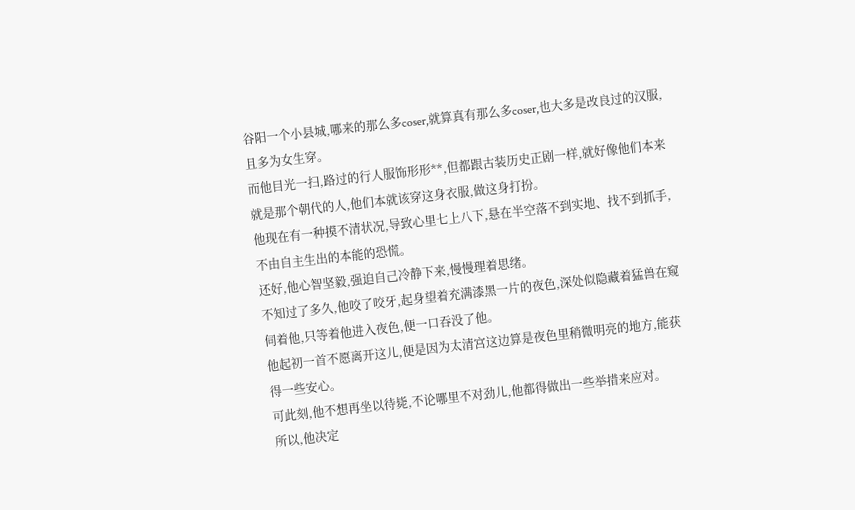谷阳一个小县城,哪来的那么多coser,就算真有那么多coser,也大多是改良过的汉服,且多为女生穿。
而他目光一扫,路过的行人服饰形形**,但都跟古装历史正剧一样,就好像他们本来就是那个朝代的人,他们本就该穿这身衣服,做这身打扮。
他现在有一种摸不清状况,导致心里七上八下,悬在半空落不到实地、找不到抓手,不由自主生出的本能的恐慌。
还好,他心智坚毅,强迫自己冷静下来,慢慢理着思绪。
不知过了多久,他咬了咬牙,起身望着充满漆黑一片的夜色,深处似隐藏着猛兽在窥伺着他,只等着他进入夜色,便一口吞没了他。
他起初一首不愿离开这儿,便是因为太清宫这边算是夜色里稍微明亮的地方,能获得一些安心。
可此刻,他不想再坐以待毙,不论哪里不对劲儿,他都得做出一些举措来应对。
所以,他决定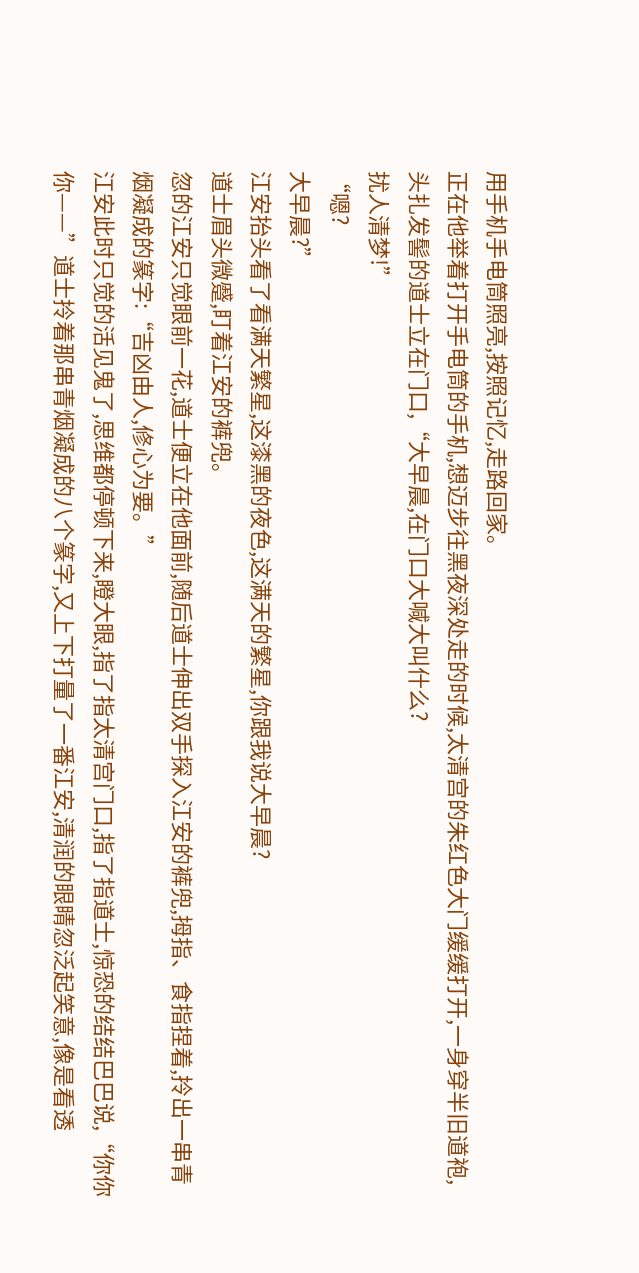用手机手电筒照亮,按照记忆,走路回家。
正在他举着打开手电筒的手机,想迈步往黑夜深处走的时候,太清宫的朱红色大门缓缓打开,一身穿半旧道袍,头扎发髻的道士立在门口,“大早晨,在门口大喊大叫什么?
扰人清梦!”
“嗯?
大早晨?”
江安抬头看了看满天繁星,这漆黑的夜色,这满天的繁星,你跟我说大早晨?
道士眉头微蹙,盯着江安的裤兜。
忽的江安只觉眼前一花,道士便立在他面前,随后道士伸出双手探入江安的裤兜,拇指、食指捏着,拎出一串青烟凝成的篆字:“吉凶由人,修心为要。”
江安此时只觉的活见鬼了,思维都停顿下来,瞪大眼,指了指太清宫门口,指了指道士,惊恐的结结巴巴说,“你你你——”道士拎着那串青烟凝成的八个篆字,又上下打量了一番江安,清润的眼睛忽泛起笑意,像是看透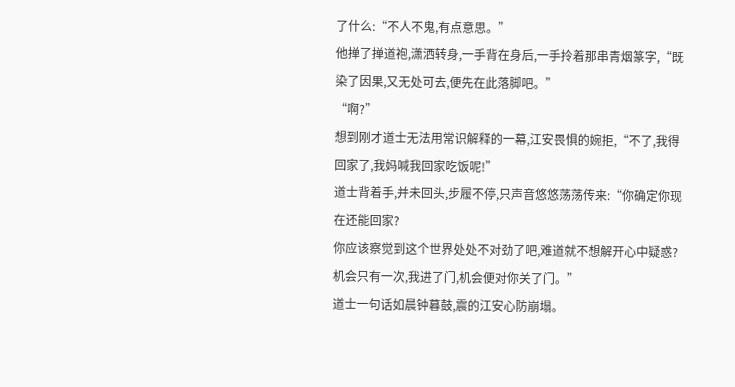了什么:“不人不鬼,有点意思。”
他掸了掸道袍,潇洒转身,一手背在身后,一手拎着那串青烟篆字,“既染了因果,又无处可去,便先在此落脚吧。”
“啊?”
想到刚才道士无法用常识解释的一幕,江安畏惧的婉拒,“不了,我得回家了,我妈喊我回家吃饭呢!”
道士背着手,并未回头,步履不停,只声音悠悠荡荡传来:“你确定你现在还能回家?
你应该察觉到这个世界处处不对劲了吧,难道就不想解开心中疑惑?
机会只有一次,我进了门,机会便对你关了门。”
道士一句话如晨钟暮鼓,震的江安心防崩塌。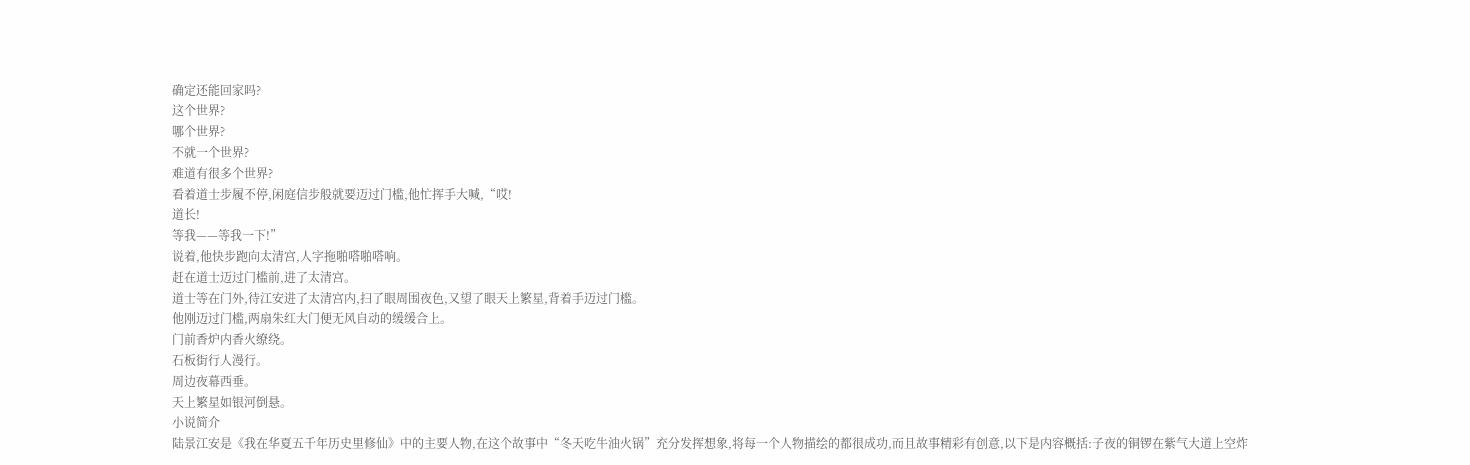确定还能回家吗?
这个世界?
哪个世界?
不就一个世界?
难道有很多个世界?
看着道士步履不停,闲庭信步般就要迈过门槛,他忙挥手大喊,“哎!
道长!
等我——等我一下!”
说着,他快步跑向太清宫,人字拖啪嗒啪嗒响。
赶在道士迈过门槛前,进了太清宫。
道士等在门外,待江安进了太清宫内,扫了眼周围夜色,又望了眼天上繁星,背着手迈过门槛。
他刚迈过门槛,两扇朱红大门便无风自动的缓缓合上。
门前香炉内香火缭绕。
石板街行人漫行。
周边夜幕西垂。
天上繁星如银河倒悬。
小说简介
陆景江安是《我在华夏五千年历史里修仙》中的主要人物,在这个故事中“冬天吃牛油火锅”充分发挥想象,将每一个人物描绘的都很成功,而且故事精彩有创意,以下是内容概括:子夜的铜锣在紫气大道上空炸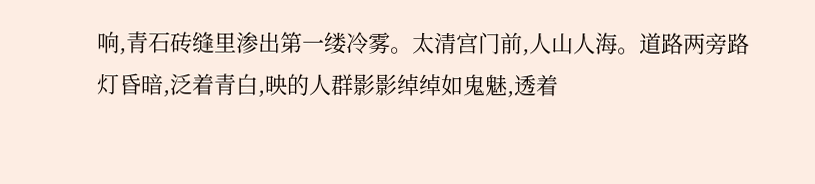响,青石砖缝里渗出第一缕冷雾。太清宫门前,人山人海。道路两旁路灯昏暗,泛着青白,映的人群影影绰绰如鬼魅,透着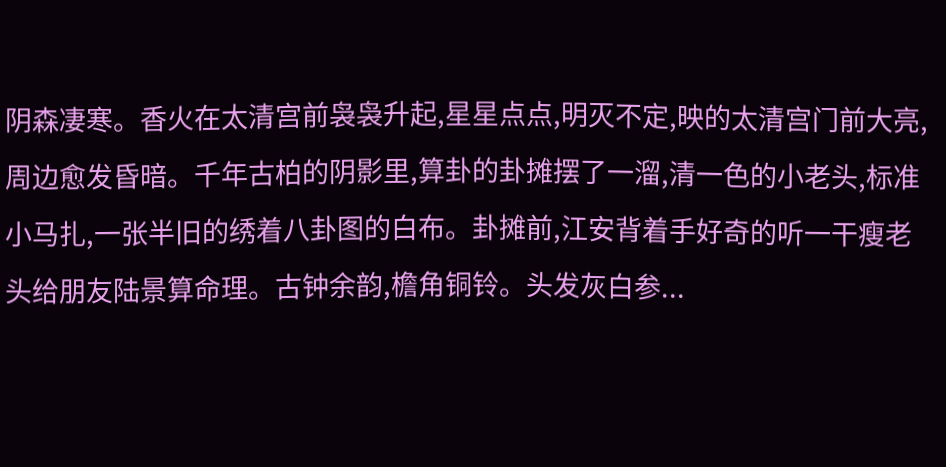阴森凄寒。香火在太清宫前袅袅升起,星星点点,明灭不定,映的太清宫门前大亮,周边愈发昏暗。千年古柏的阴影里,算卦的卦摊摆了一溜,清一色的小老头,标准小马扎,一张半旧的绣着八卦图的白布。卦摊前,江安背着手好奇的听一干瘦老头给朋友陆景算命理。古钟余韵,檐角铜铃。头发灰白参...